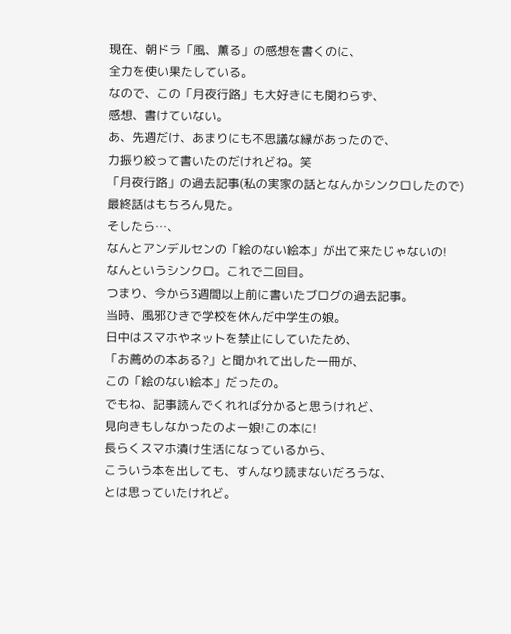現在、朝ドラ「風、薫る」の感想を書くのに、
全力を使い果たしている。
なので、この「月夜行路」も大好きにも関わらず、
感想、書けていない。
あ、先週だけ、あまりにも不思議な縁があったので、
力振り絞って書いたのだけれどね。笑
「月夜行路」の過去記事(私の実家の話となんかシンクロしたので)
最終話はもちろん見た。
そしたら…、
なんとアンデルセンの「絵のない絵本」が出て来たじゃないの!
なんというシンクロ。これで二回目。
つまり、今から3週間以上前に書いたブログの過去記事。
当時、風邪ひきで学校を休んだ中学生の娘。
日中はスマホやネットを禁止にしていたため、
「お薦めの本ある?」と聞かれて出した一冊が、
この「絵のない絵本」だったの。
でもね、記事読んでくれれば分かると思うけれど、
見向きもしなかったのよー娘!この本に!
長らくスマホ漬け生活になっているから、
こういう本を出しても、すんなり読まないだろうな、
とは思っていたけれど。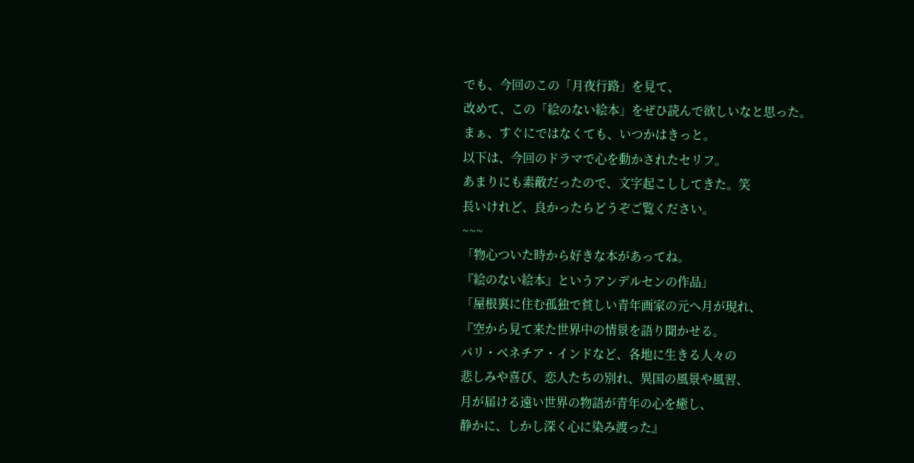でも、今回のこの「月夜行路」を見て、
改めて、この「絵のない絵本」をぜひ読んで欲しいなと思った。
まぁ、すぐにではなくても、いつかはきっと。
以下は、今回のドラマで心を動かされたセリフ。
あまりにも素敵だったので、文字起こししてきた。笑
長いけれど、良かったらどうぞご覧ください。
~~~
「物心ついた時から好きな本があってね。
『絵のない絵本』というアンデルセンの作品」
「屋根裏に住む孤独で貧しい青年画家の元へ月が現れ、
『空から見て来た世界中の情景を語り聞かせる。
パリ・ベネチア・インドなど、各地に生きる人々の
悲しみや喜び、恋人たちの別れ、異国の風景や風習、
月が届ける遠い世界の物語が青年の心を癒し、
静かに、しかし深く心に染み渡った』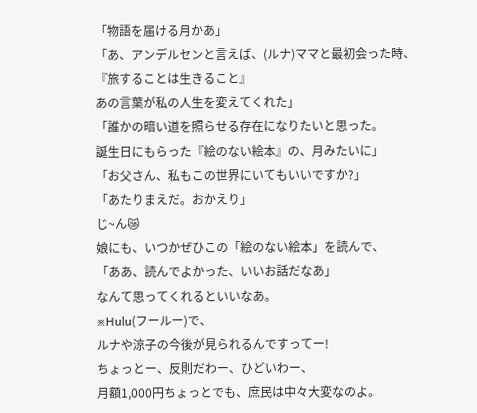「物語を届ける月かあ」
「あ、アンデルセンと言えば、(ルナ)ママと最初会った時、
『旅することは生きること』
あの言葉が私の人生を変えてくれた」
「誰かの暗い道を照らせる存在になりたいと思った。
誕生日にもらった『絵のない絵本』の、月みたいに」
「お父さん、私もこの世界にいてもいいですか?」
「あたりまえだ。おかえり」
じ~ん😿
娘にも、いつかぜひこの「絵のない絵本」を読んで、
「ああ、読んでよかった、いいお話だなあ」
なんて思ってくれるといいなあ。
※Hulu(フールー)で、
ルナや涼子の今後が見られるんですってー!
ちょっとー、反則だわー、ひどいわー、
月額1,000円ちょっとでも、庶民は中々大変なのよ。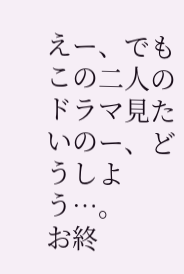えー、でもこの二人のドラマ見たいのー、どうしよう…。
お終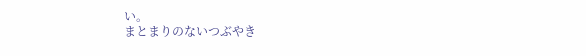い。
まとまりのないつぶやき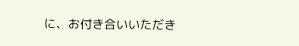に、お付き合いいただき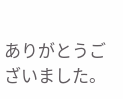ありがとうございました。